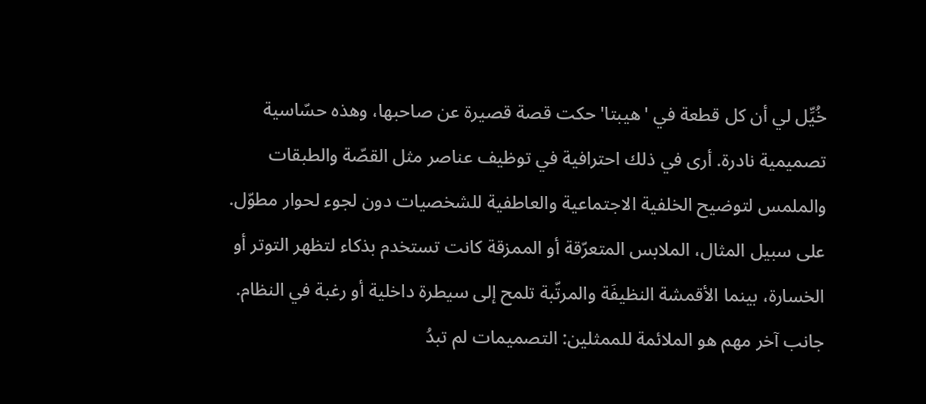خُيِّل لي أن كل قطعة في 'هيبتا' حكت قصة قصيرة عن صاحبها، وهذه حسّاسية تصميمية نادرة. أرى في ذلك احترافية في توظيف عناصر مثل القصّة والطبقات والملمس لتوضيح الخلفية الاجتماعية والعاطفية للشخصيات دون لجوء لحوار مطوّل. على سبيل المثال، الملابس المتعرّقة أو الممزقة كانت تستخدم بذكاء لتظهر التوتر أو الخسارة، بينما الأقمشة النظيفَة والمرتّبة تلمح إلى سيطرة داخلية أو رغبة في النظام.
جانب آخر مهم هو الملائمة للممثلين: التصميمات لم تبدُ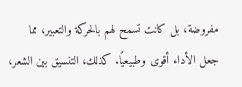مفروضة، بل كانت تسمح لهم بالحركة والتعبير، مما جعل الأداء أقوى وطبيعيًا. كذلك، التنسيق بين الشعر،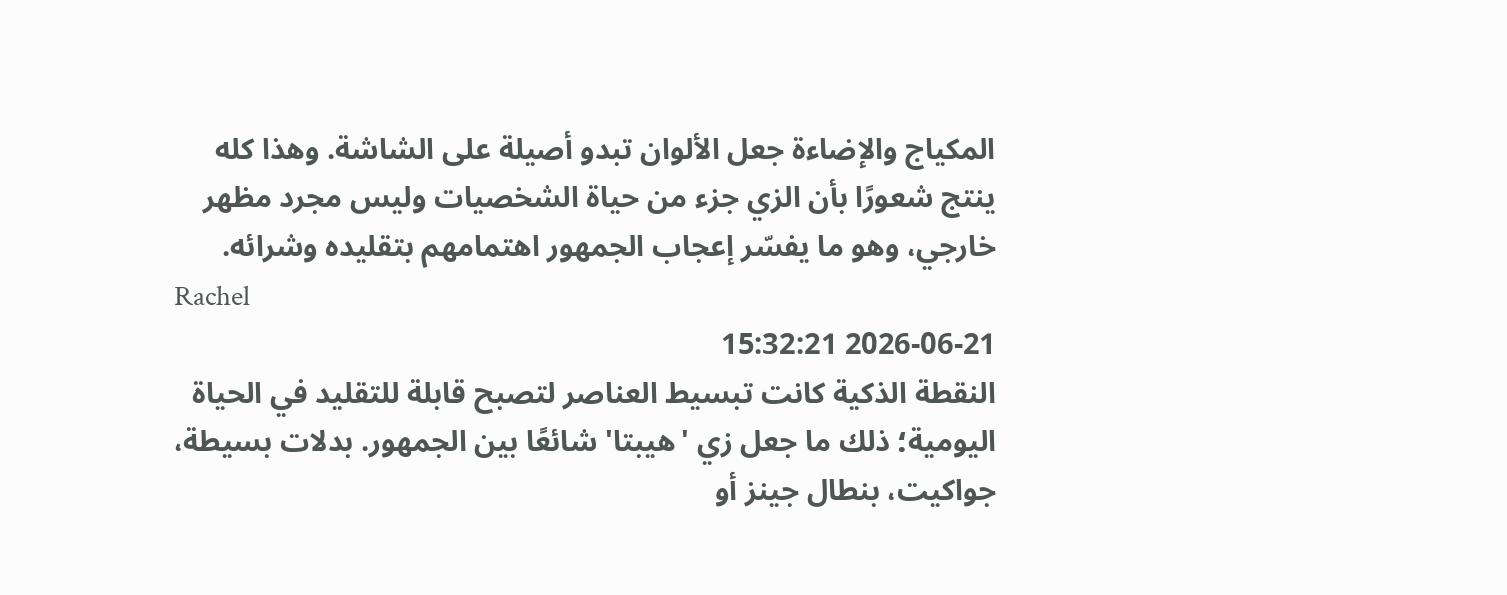المكياج والإضاءة جعل الألوان تبدو أصيلة على الشاشة. وهذا كله ينتج شعورًا بأن الزي جزء من حياة الشخصيات وليس مجرد مظهر خارجي، وهو ما يفسّر إعجاب الجمهور اهتمامهم بتقليده وشرائه.
Rachel
2026-06-21 15:32:21
النقطة الذكية كانت تبسيط العناصر لتصبح قابلة للتقليد في الحياة اليومية؛ ذلك ما جعل زي 'هيبتا' شائعًا بين الجمهور. بدلات بسيطة، جواكيت، بنطال جينز أو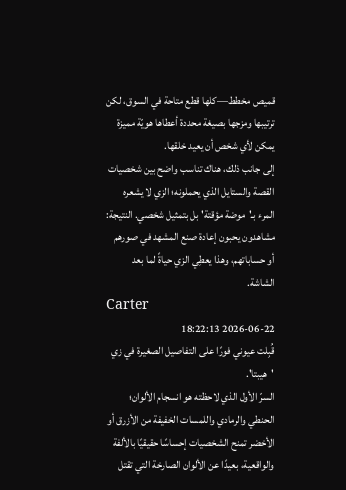قميص مخطط—كلها قطع متاحة في السوق، لكن ترتيبها ومزجها بصيغة محددة أعطاها هويّة مميزة يمكن لأي شخص أن يعيد خلقها.
إلى جانب ذلك، هناك تناسب واضح بين شخصيات القصة والستايل الذي يحملونه؛ الزي لا يشعره المرء بـ'موضة مؤقتة' بل بتمثيل شخصي. النتيجة: مشاهدون يحبون إعادة صنع المشهد في صورهم أو حساباتهم، وهذا يعطِي الزي حياةً لما بعد الشاشة.
Carter
2026-06-22 18:22:13
قُبِلت عيوني فورًا على التفاصيل الصغيرة في زي 'هيبتا'.
السرّ الأول الذي لاحظته هو انسجام الألوان؛ الحنطي والرمادي واللمسات الخفيفة من الأزرق أو الأخضر تمنح الشخصيات إحساسًا حقيقيًا بالألفة والواقعية، بعيدًا عن الألوان الصارخة التي تقتل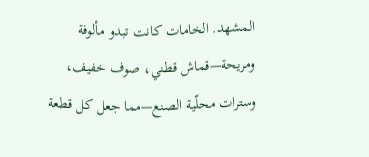المشهد. الخامات كانت تبدو مألوفة ومريحة—قماش قطني، صوف خفيف، وسترات محلّية الصنع—مما جعل كل قطعة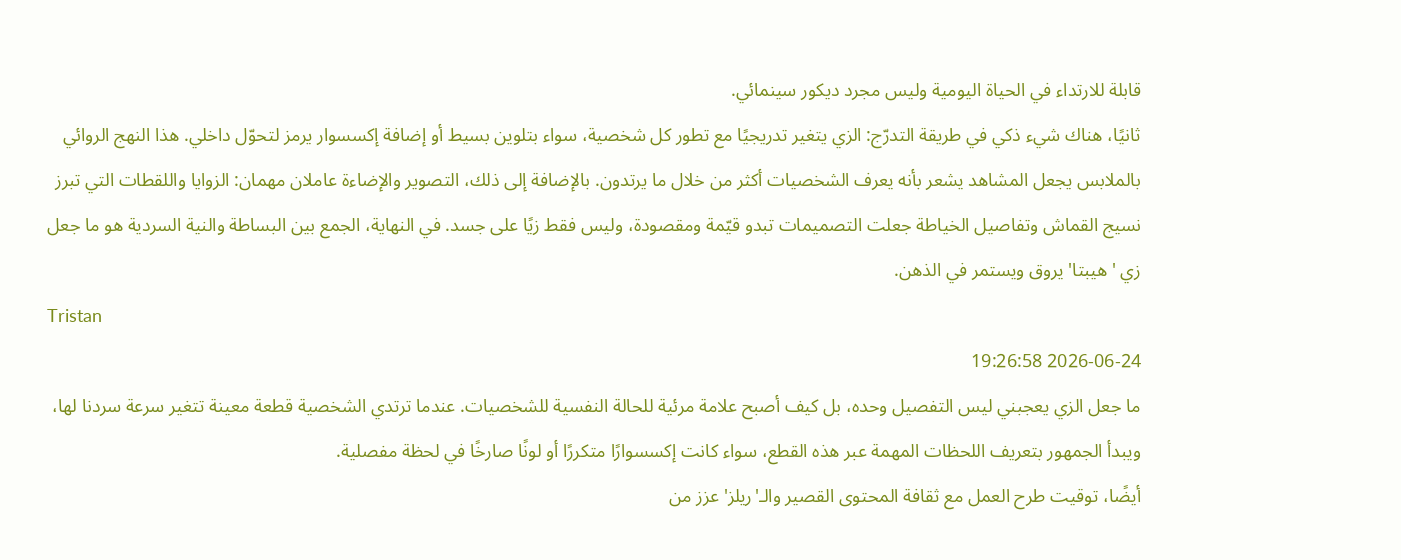قابلة للارتداء في الحياة اليومية وليس مجرد ديكور سينمائي.
ثانيًا، هناك شيء ذكي في طريقة التدرّج: الزي يتغير تدريجيًا مع تطور كل شخصية، سواء بتلوين بسيط أو إضافة إكسسوار يرمز لتحوّل داخلي. هذا النهج الروائي بالملابس يجعل المشاهد يشعر بأنه يعرف الشخصيات أكثر من خلال ما يرتدون. بالإضافة إلى ذلك، التصوير والإضاءة عاملان مهمان: الزوايا واللقطات التي تبرز نسيج القماش وتفاصيل الخياطة جعلت التصميمات تبدو قيّمة ومقصودة، وليس فقط زيًا على جسد. في النهاية، الجمع بين البساطة والنية السردية هو ما جعل زي 'هيبتا' يروق ويستمر في الذهن.
Tristan
2026-06-24 19:26:58
ما جعل الزي يعجبني ليس التفصيل وحده، بل كيف أصبح علامة مرئية للحالة النفسية للشخصيات. عندما ترتدي الشخصية قطعة معينة تتغير سرعة سردنا لها، ويبدأ الجمهور بتعريف اللحظات المهمة عبر هذه القطع، سواء كانت إكسسوارًا متكررًا أو لونًا صارخًا في لحظة مفصلية.
أيضًا، توقيت طرح العمل مع ثقافة المحتوى القصير والـ'ريلز' عزز من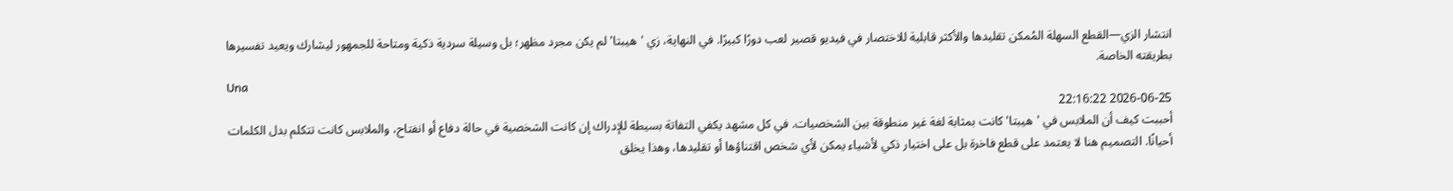انتشار الزي—القطع السهلة المُمكن تقليدها والأكثر قابلية للاختصار في فيديو قصير لعب دورًا كبيرًا. في النهاية، زي 'هيبتا' لم يكن مجرد مظهر؛ بل وسيلة سردية ذكية ومتاحة للجمهور ليشارك ويعيد تفسيرها بطريقته الخاصة.
Una
2026-06-25 22:16:22
أحببت كيف أن الملابس في 'هيبتا' كانت بمثابة لغة غير منطوقة بين الشخصيات. في كل مشهد يكفي التفاتة بسيطة للإدراك إن كانت الشخصية في حالة دفاع أو انفتاح، والملابس كانت تتكلم بدل الكلمات أحيانًا. التصميم هنا لا يعتمد على قطع فاخرة بل على اختيار ذكي لأشياء يمكن لأي شخص اقتناؤها أو تقليدها، وهذا يخلق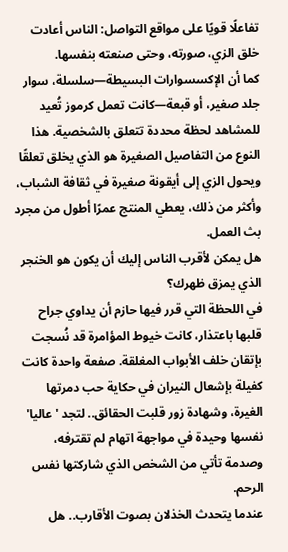تفاعلًا قويًا على مواقع التواصل: الناس أعادت خلق الزي، صورته، وحتى صنعته بنفسها.
كما أن الإكسسوارات البسيطة—سلسلة، سوار جلد صغير، أو قبعة—كانت تعمل كرموز تُعيد للمشاهد لحظة محددة تتعلق بالشخصية. هذا النوع من التفاصيل الصغيرة هو الذي يخلق تعلقًا ويحول الزي إلى أيقونة صغيرة في ثقافة الشباب، وأكثر من ذلك، يعطي المنتج عمرًا أطول من مجرد بث العمل.
هل يمكن لأقرب الناس إليك أن يكون هو الخنجر الذي يمزق ظهرك؟
في اللحظة التي قرر فيها حازم أن يداوي جراح قلبها باعتذار، كانت خيوط المؤامرة قد نُسجت بإتقان خلف الأبواب المغلقة. صفعة واحدة كانت كفيلة بإشعال النيران في حكاية حب دمرتها الغيرة، وشهادة زور قلبت الحقائق.. لتجد 'عاليا' نفسها وحيدة في مواجهة اتهام لم تقترفه، وصدمة تأتي من الشخص الذي شاركتها نفس الرحم.
عندما يتحدث الخذلان بصوت الأقارب.. هل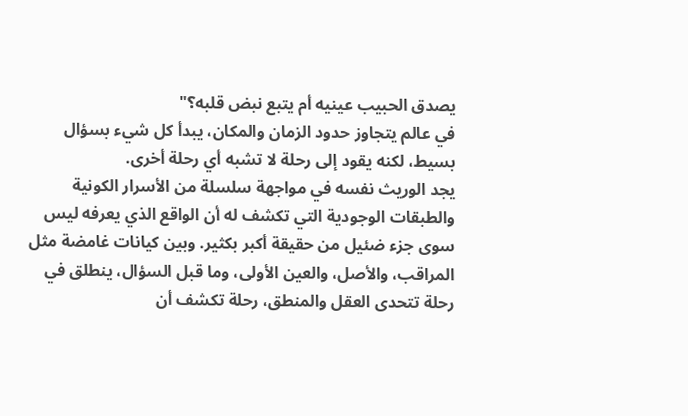يصدق الحبيب عينيه أم يتبع نبض قلبه؟"
في عالم يتجاوز حدود الزمان والمكان، يبدأ كل شيء بسؤال بسيط، لكنه يقود إلى رحلة لا تشبه أي رحلة أخرى.
يجد الوريث نفسه في مواجهة سلسلة من الأسرار الكونية والطبقات الوجودية التي تكشف له أن الواقع الذي يعرفه ليس سوى جزء ضئيل من حقيقة أكبر بكثير. وبين كيانات غامضة مثل المراقب، والأصل، والعين الأولى، وما قبل السؤال، ينطلق في رحلة تتحدى العقل والمنطق، رحلة تكشف أن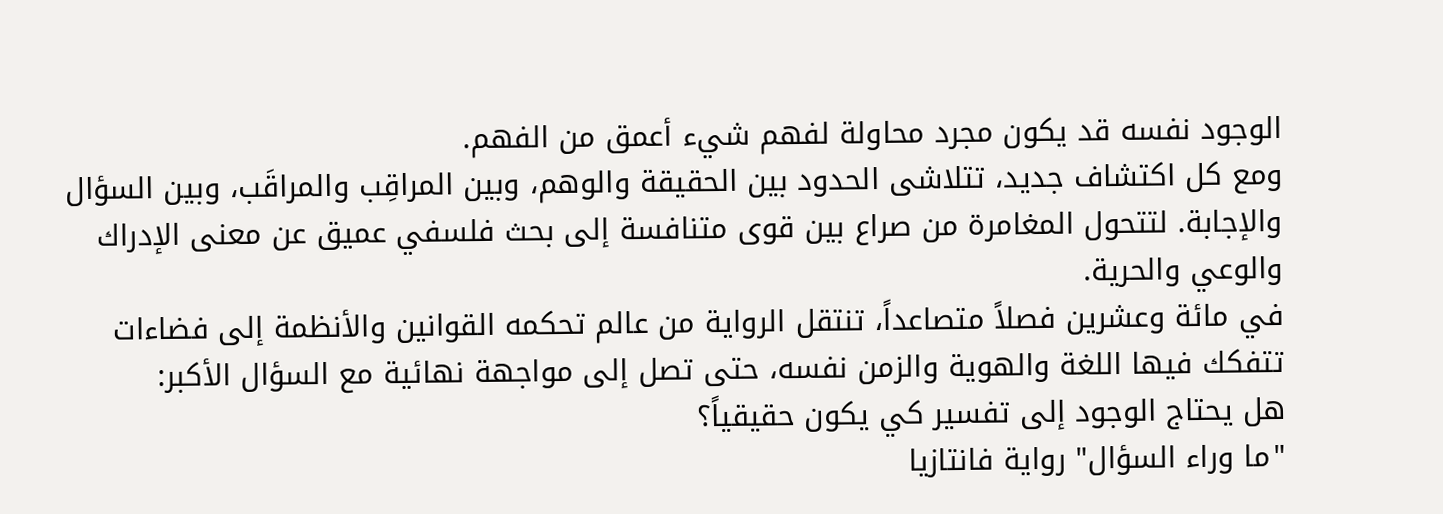الوجود نفسه قد يكون مجرد محاولة لفهم شيء أعمق من الفهم.
ومع كل اكتشاف جديد، تتلاشى الحدود بين الحقيقة والوهم، وبين المراقِب والمراقَب، وبين السؤال والإجابة. لتتحول المغامرة من صراع بين قوى متنافسة إلى بحث فلسفي عميق عن معنى الإدراك والوعي والحرية.
في مائة وعشرين فصلاً متصاعداً، تنتقل الرواية من عالم تحكمه القوانين والأنظمة إلى فضاءات تتفكك فيها اللغة والهوية والزمن نفسه، حتى تصل إلى مواجهة نهائية مع السؤال الأكبر:
هل يحتاج الوجود إلى تفسير كي يكون حقيقياً؟
"ما وراء السؤال" رواية فانتازيا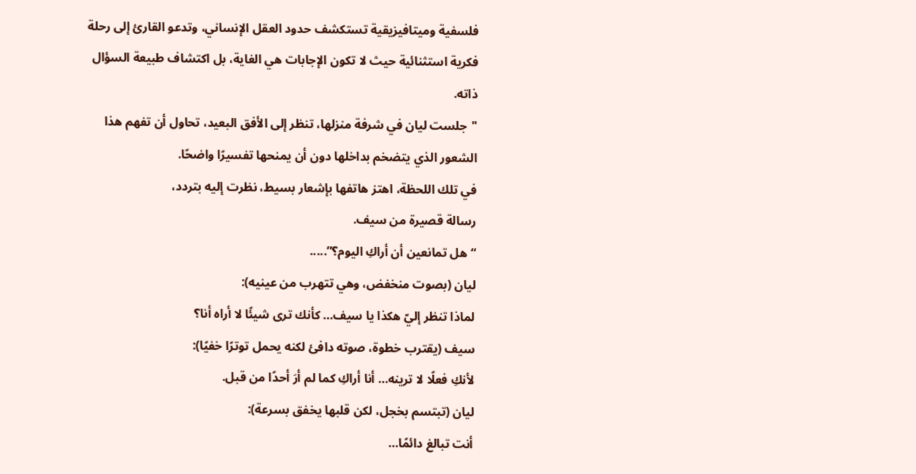فلسفية وميتافيزيقية تستكشف حدود العقل الإنساني، وتدعو القارئ إلى رحلة فكرية استثنائية حيث لا تكون الإجابات هي الغاية، بل اكتشاف طبيعة السؤال ذاته.
"جلست ليان في شرفة منزلها، تنظر إلى الأفق البعيد، تحاول أن تفهم هذا الشعور الذي يتضخم بداخلها دون أن يمنحها تفسيرًا واضحًا.
في تلك اللحظة، اهتز هاتفها بإشعار بسيط، نظرت إليه بتردد،
رسالة قصيرة من سيف.
“هل تمانعين أن أراكِ اليوم؟”.....
ليان (بصوت منخفض، وهي تتهرب من عينيه):
لماذا تنظر إليّ هكذا يا سيف… كأنك ترى شيئًا لا أراه أنا؟
سيف (يقترب خطوة، صوته دافئ لكنه يحمل توترًا خفيًا):
لأنكِ فعلًا لا ترينه… أنا أراكِ كما لم أرَ أحدًا من قبل.
ليان (تبتسم بخجل، لكن قلبها يخفق بسرعة):
أنت تبالغ دائمًا…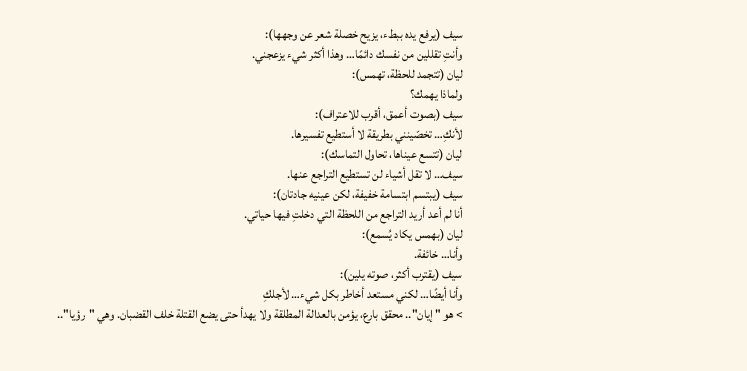سيف (يرفع يده ببطء، يزيح خصلة شعر عن وجهها):
وأنتِ تقللين من نفسك دائمًا… وهذا أكثر شيء يزعجني.
ليان (تتجمد للحظة، تهمس):
ولماذا يهمك؟
سيف (بصوت أعمق، أقرب للاعتراف):
لأنكِ… تخصّينني بطريقة لا أستطيع تفسيرها.
ليان (تتسع عيناها، تحاول التماسك):
سيف… لا تقل أشياء لن تستطيع التراجع عنها.
سيف (يبتسم ابتسامة خفيفة، لكن عينيه جادتان):
أنا لم أعد أريد التراجع من اللحظة التي دخلتِ فيها حياتي.
ليان (بهمس يكاد يُسمع):
وأنا… خائفة.
سيف (يقترب أكثر، صوته يلين):
وأنا أيضًا… لكني مستعد أخاطر بكل شيء… لأجلكِ
> هو "إيان".. محقق بارع، يؤمن بالعدالة المطلقة ولا يهدأ حتى يضع القتلة خلف القضبان. وهي "رؤيا"..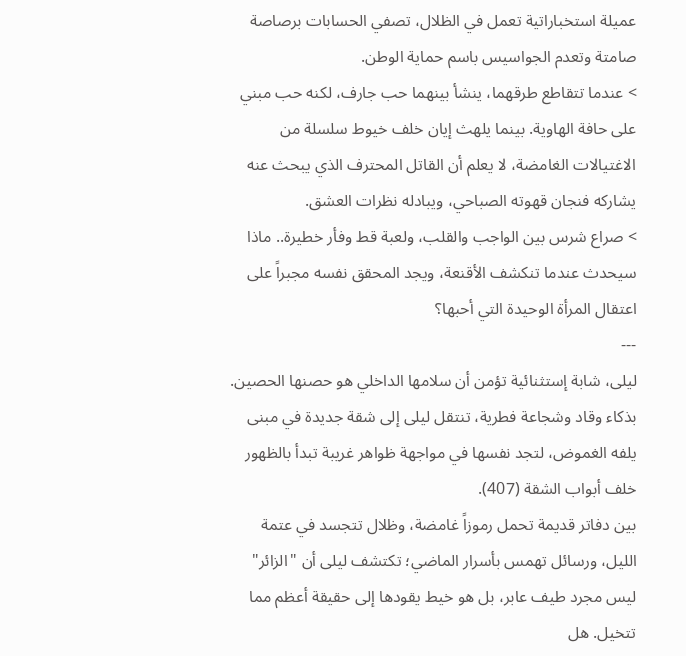عميلة استخباراتية تعمل في الظلال، تصفي الحسابات برصاصة صامتة وتعدم الجواسيس باسم حماية الوطن.
> عندما تتقاطع طرقهما، ينشأ بينهما حب جارف، لكنه حب مبني على حافة الهاوية. بينما يلهث إيان خلف خيوط سلسلة من الاغتيالات الغامضة، لا يعلم أن القاتل المحترف الذي يبحث عنه يشاركه فنجان قهوته الصباحي، ويبادله نظرات العشق.
> صراع شرس بين الواجب والقلب، ولعبة قط وفأر خطيرة.. ماذا سيحدث عندما تنكشف الأقنعة، ويجد المحقق نفسه مجبراً على اعتقال المرأة الوحيدة التي أحبها؟
---
ليلى، شابة إستثنائية تؤمن أن سلامها الداخلي هو حصنها الحصين. بذكاء وقاد وشجاعة فطرية، تنتقل ليلى إلى شقة جديدة في مبنى يلفه الغموض، لتجد نفسها في مواجهة ظواهر غريبة تبدأ بالظهور خلف أبواب الشقة (407).
بين دفاتر قديمة تحمل رموزاً غامضة، وظلال تتجسد في عتمة الليل، ورسائل تهمس بأسرار الماضي؛ تكتشف ليلى أن "الزائر" ليس مجرد طيف عابر، بل هو خيط يقودها إلى حقيقة أعظم مما تتخيل. هل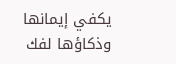يكفي إيمانها وذكاؤها لفك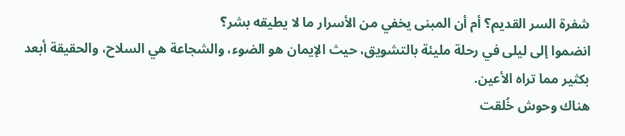شفرة السر القديم؟ أم أن المبنى يخفي من الأسرار ما لا يطيقه بشر؟
انضموا إلى ليلى في رحلة مليئة بالتشويق، حيث الإيمان هو الضوء، والشجاعة هي السلاح، والحقيقة أبعد بكثير مما تراه الأعين.
هناك وحوش خُلقت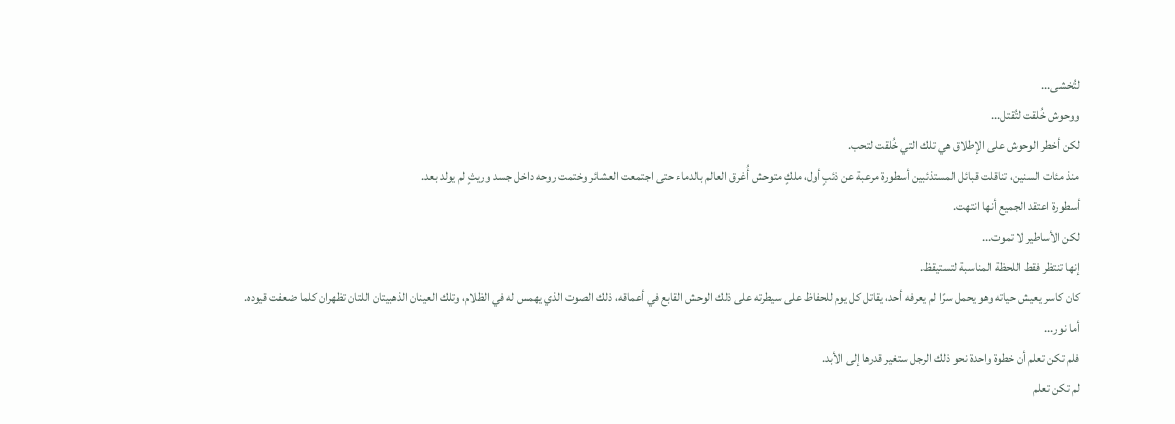لتُخشى...
ووحوش خُلقت لتُقتل...
لكن أخطر الوحوش على الإطلاق هي تلك التي خُلقت لتحب.
منذ مئات السنين، تناقلت قبائل المستذئبين أسطورة مرعبة عن ذئبٍ أول، ملكٍ متوحش أُغرق العالم بالدماء حتى اجتمعت العشائر وختمت روحه داخل جسد وريثٍ لم يولد بعد.
أسطورة اعتقد الجميع أنها انتهت.
لكن الأساطير لا تموت...
إنها تنتظر فقط اللحظة المناسبة لتستيقظ.
كان كاسر يعيش حياته وهو يحمل سرًا لم يعرفه أحد، يقاتل كل يوم للحفاظ على سيطرته على ذلك الوحش القابع في أعماقه، ذلك الصوت الذي يهمس له في الظلام، وتلك العينان الذهبيتان اللتان تظهران كلما ضعفت قيوده.
أما نور...
فلم تكن تعلم أن خطوة واحدة نحو ذلك الرجل ستغير قدرها إلى الأبد.
لم تكن تعلم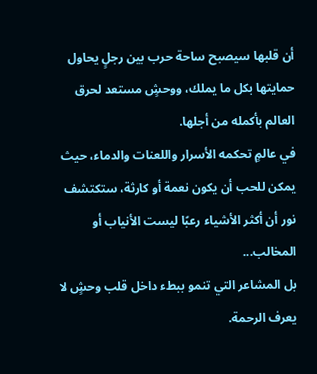أن قلبها سيصبح ساحة حرب بين رجلٍ يحاول حمايتها بكل ما يملك، ووحشٍ مستعد لحرق العالم بأكمله من أجلها.
في عالمٍ تحكمه الأسرار واللعنات والدماء، حيث يمكن للحب أن يكون نعمة أو كارثة، ستكتشف نور أن أكثر الأشياء رعبًا ليست الأنياب أو المخالب...
بل المشاعر التي تنمو ببطء داخل قلب وحشٍ لا يعرف الرحمة.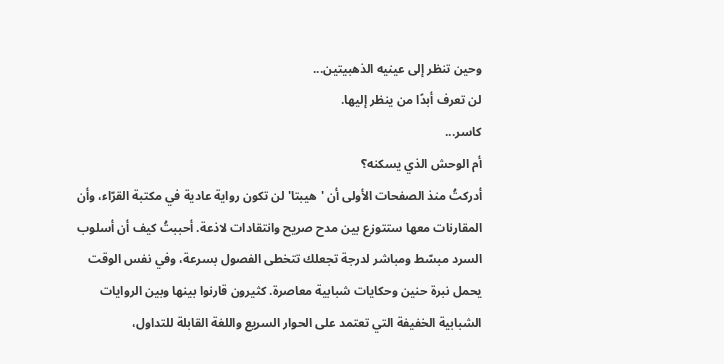وحين تنظر إلى عينيه الذهبيتين...
لن تعرف أبدًا من ينظر إليها.
كاسر...
أم الوحش الذي يسكنه؟
أدركتُ منذ الصفحات الأولى أن 'هيبتا' لن تكون رواية عادية في مكتبة القرّاء، وأن المقارنات معها ستتوزع بين مدح صريح وانتقادات لاذعة. أحببتُ كيف أن أسلوب السرد مبسّط ومباشر لدرجة تجعلك تتخطى الفصول بسرعة، وفي نفس الوقت يحمل نبرة حنين وحكايات شبابية معاصرة. كثيرون قارنوا بينها وبين الروايات الشبابية الخفيفة التي تعتمد على الحوار السريع واللغة القابلة للتداول،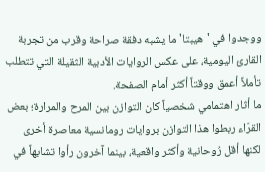ووجدوا في 'هيبتا' ما يشبه دفقة صراحة وقرب من تجربة القارئ اليومية، على عكس الروايات الأدبية الثقيلة التي تتطلب تأملاً أعمق ووقتاً أكثر أمام الصفحة.
ما أثار اهتمامي شخصياً كان التوازن بين المرح والمرارة؛ بعض القرّاء ربطوا هذا التوازن بروايات رومانسية معاصرة أخرى لكنها أقل رُوحانية وأكثر واقعية، بينما آخرون رأوا تشابهاً في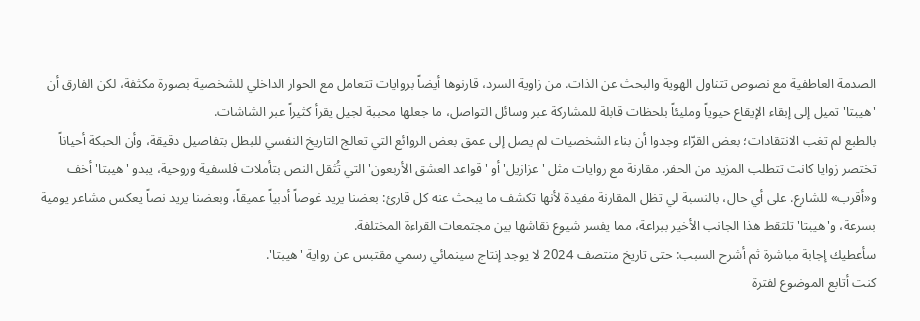الصدمة العاطفية مع نصوص تتناول الهوية والبحث عن الذات. من زاوية السرد، قارنوها أيضاً بروايات تتعامل مع الحوار الداخلي للشخصية بصورة مكثفة، لكن الفارق أن 'هيبتا' تميل إلى إبقاء الإيقاع حيوياً ومليئاً بلحظات قابلة للمشاركة عبر وسائل التواصل، ما جعلها محببة لجيل يقرأ كثيراً عبر الشاشات.
بالطبع لم تغب الانتقادات؛ بعض القرّاء وجدوا أن بناء الشخصيات لم يصل إلى عمق بعض الروائع التي تعالج التاريخ النفسي للبطل بتفاصيل دقيقة، وأن الحبكة أحياناً تختصر زوايا كانت تتطلب المزيد من الحفر. مقارنة مع روايات مثل 'عزازيل' أو 'قواعد العشق الأربعون' التي تُثقل النص بتأملات فلسفية وروحية، يبدو 'هيبتا' أخف و«أقرب» للشارع. على أي حال، بالنسبة لي تظل المقارنة مفيدة لأنها تكشف ما يبحث عنه كل قارئ: بعضنا يريد غوصاً أدبياً عميقاً، وبعضنا يريد نصاً يعكس مشاعر يومية بسرعة، و'هيبتا' تلتقط هذا الجانب الأخير ببراعة، مما يفسر شيوع نقاشها بين مجتمعات القراءة المختلفة.
سأعطيك إجابة مباشرة ثم أشرح السبب: حتى تاريخ منتصف 2024 لا يوجد إنتاج سينمائي رسمي مقتبس عن رواية 'هيبتا'.
كنت أتابع الموضوع لفترة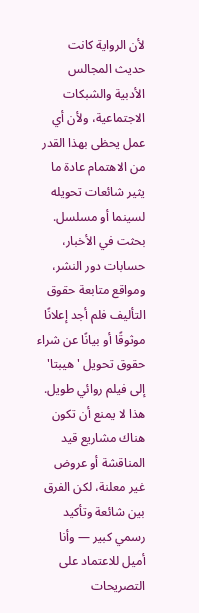لأن الرواية كانت حديث المجالس الأدبية والشبكات الاجتماعية، ولأن أي عمل يحظى بهذا القدر من الاهتمام عادة ما يثير شائعات تحويله لسينما أو مسلسل. بحثت في الأخبار، حسابات دور النشر، ومواقع متابعة حقوق التأليف فلم أجد إعلانًا موثوقًا أو بيانًا عن شراء حقوق تحويل 'هيبتا' إلى فيلم روائي طويل.
هذا لا يمنع أن تكون هناك مشاريع قيد المناقشة أو عروض غير معلنة، لكن الفرق بين شائعة وتأكيد رسمي كبير — وأنا أميل للاعتماد على التصريحات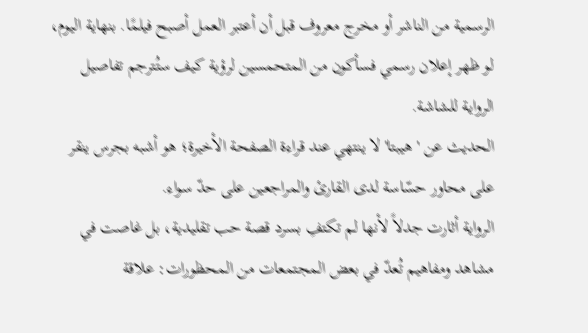الرسمية من الناشر أو مخرج معروف قبل أن أعتبر العمل أصبح فيلمًا. بنهاية اليوم، لو ظهر إعلان رسمي فسأكون من المتحمسين لرؤية كيف ستُترجم تفاصيل الرواية للشاشة.
الحديث عن 'هيبتا' لا ينتهي عند قراءة الصفحة الأخيرة؛ هو أشبه بجرس ينقر على محاور حسّاسة لدى القارئ والمراجعين على حدّ سواء.
الرواية أثارت جدلاً لأنها لم تكتفِ بسرد قصة حب تقليدية، بل غاصت في مشاهد ومفاهيم تُعدّ في بعض المجتمعات من المحظورات: علاقة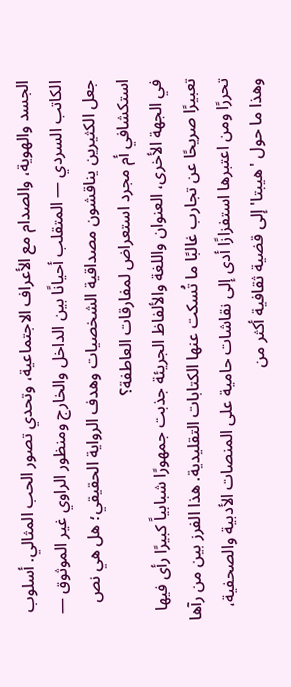الجسد والهوية، والصدام مع الأعراف الاجتماعية، وتحدي تصور الحب المثالي. أسلوب الكاتب السردي — المتقلب أحيانًا بين الداخل والخارج ومنظور الراوي غير الموثوق — جعل الكثيرين يناقشون مصداقية الشخصيات وهدف الرواية الحقيقي؛ هل هي نص استكشافي أم مجرد استعراض لمفارقات العاطفة؟
في الجهة الأخرى، العنوان واللغة والألفاظ الجريئة جذبت جمهورًا شبابياً كبيرًا رأى فيها تعبيرًا صريحًا عن تجارب غالبًا ما تُسكت عنها الكتابات التقليدية. هذا الفرز بين من رآها تحررًا ومن اعتبرها استفزازًا أدى إلى نقاشات حامية على المنصات الأدبية والصحفية، وهذا ما حول 'هيبتا' إلى قضية ثقافية أكثر من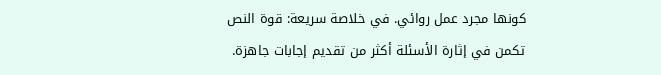كونها مجرد عمل روائي. في خلاصة سريعة: قوة النص تكمن في إثارة الأسئلة أكثر من تقديم إجابات جاهزة.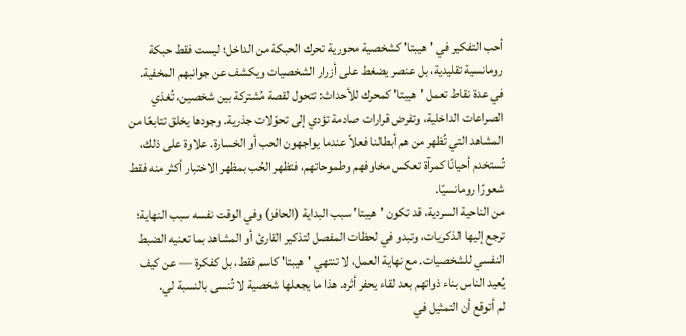أحب التفكير في 'هيبتا' كشخصية محورية تحرك الحبكة من الداخل؛ ليست فقط حبكة رومانسية تقليدية، بل عنصر يضغط على أزرار الشخصيات ويكشف عن جوانبهم المخفية.
في عدة نقاط تعمل 'هيبتا' كمحرك للأحداث: تتحول لقصة مُشتركة بين شخصين، تُغذي الصراعات الداخلية، وتفرض قرارات صادمة تؤدي إلى تحوّلات جذرية. وجودها يخلق تتابعًا من المشاهد التي تُظهر من هم أبطالنا فعلاً عندما يواجهون الحب أو الخسارة. علاوة على ذلك، تُستخدم أحيانًا كمرآة تعكس مخاوفهم وطموحاتهم، فتظهر الحُب بمظهر الاختبار أكثر منه فقط شعورًا رومانسيًا.
من الناحية السردية، قد تكون 'هيبتا' سبب البداية (الحافز) وفي الوقت نفسه سبب النهاية؛ ترجع إليها الذكريات، وتبدو في لحظات المفصل لتذكير القارئ أو المشاهد بما تعنيه الضبط النفسي للشخصيات. مع نهاية العمل، لا تنتهي 'هيبتا' كاسم فقط، بل كفكرة — عن كيف يُعيد الناس بناء ذواتهم بعد لقاء يحفر أثره. هذا ما يجعلها شخصية لا تُنسى بالنسبة لي.
لم أتوقع أن التمثيل في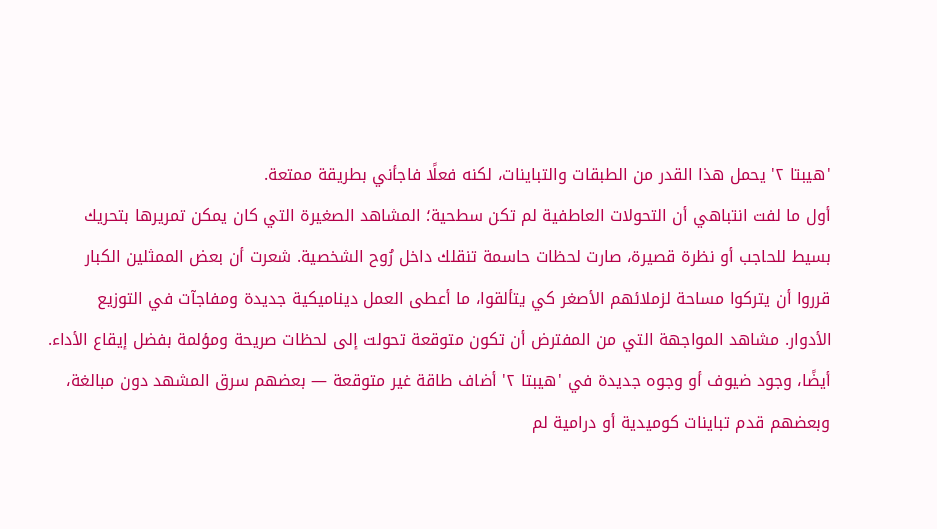'هيبتا ٢' يحمل هذا القدر من الطبقات والتباينات، لكنه فعلًا فاجأني بطريقة ممتعة.
أول ما لفت انتباهي أن التحولات العاطفية لم تكن سطحية؛ المشاهد الصغيرة التي كان يمكن تمريرها بتحريك بسيط للحاجب أو نظرة قصيرة، صارت لحظات حاسمة تنقلك داخل رُوح الشخصية. شعرت أن بعض الممثلين الكبار قرروا أن يتركوا مساحة لزملائهم الأصغر كي يتألقوا، ما أعطى العمل ديناميكية جديدة ومفاجآت في التوزيع الأدوار. مشاهد المواجهة التي من المفترض أن تكون متوقعة تحولت إلى لحظات صريحة ومؤلمة بفضل إيقاع الأداء.
أيضًا، وجود ضيوف أو وجوه جديدة في 'هيبتا ٢' أضاف طاقة غير متوقعة — بعضهم سرق المشهد دون مبالغة، وبعضهم قدم تباينات كوميدية أو درامية لم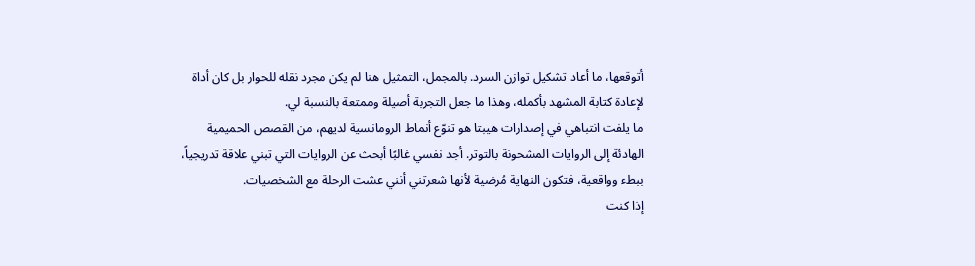أتوقعها، ما أعاد تشكيل توازن السرد. بالمجمل، التمثيل هنا لم يكن مجرد نقله للحوار بل كان أداة لإعادة كتابة المشهد بأكمله، وهذا ما جعل التجربة أصيلة وممتعة بالنسبة لي.
ما يلفت انتباهي في إصدارات هيبتا هو تنوّع أنماط الرومانسية لديهم، من القصص الحميمية الهادئة إلى الروايات المشحونة بالتوتر. أجد نفسي غالبًا أبحث عن الروايات التي تبني علاقة تدريجياً، ببطء وواقعية، فتكون النهاية مُرضية لأنها شعرتني أنني عشت الرحلة مع الشخصيات.
إذا كنت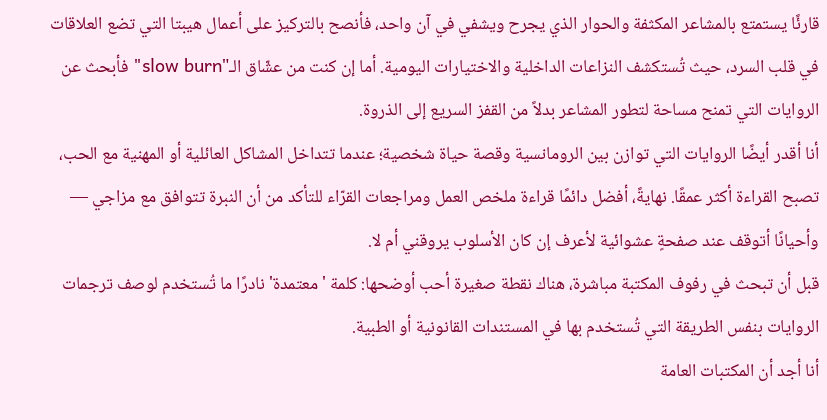قارئًا يستمتع بالمشاعر المكثفة والحوار الذي يجرح ويشفي في آن واحد، فأنصح بالتركيز على أعمال هيبتا التي تضع العلاقات في قلب السرد، حيث تُستكشف النزاعات الداخلية والاختيارات اليومية. أما إن كنت من عشّاق الـ"slow burn" فأبحث عن الروايات التي تمنح مساحة لتطور المشاعر بدلاً من القفز السريع إلى الذروة.
أنا أقدر أيضًا الروايات التي توازن بين الرومانسية وقصة حياة شخصية؛ عندما تتداخل المشاكل العائلية أو المهنية مع الحب، تصبح القراءة أكثر عمقًا. نهايةً، أفضل دائمًا قراءة ملخص العمل ومراجعات القرّاء للتأكد من أن النبرة تتوافق مع مزاجي — وأحيانًا أتوقف عند صفحةٍ عشوائية لأعرف إن كان الأسلوب يروقني أم لا.
قبل أن تبحث في رفوف المكتبة مباشرة، هناك نقطة صغيرة أحب أوضحها: كلمة 'معتمدة' نادرًا ما تُستخدم لوصف ترجمات الروايات بنفس الطريقة التي تُستخدم بها في المستندات القانونية أو الطبية.
أنا أجد أن المكتبات العامة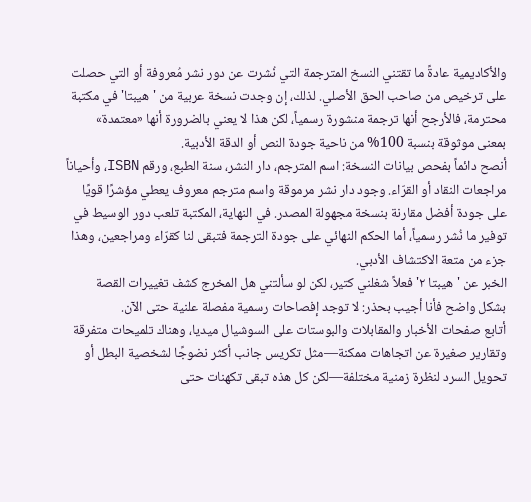والأكاديمية عادةً ما تقتني النسخ المترجمة التي نُشرت عن دور نشر مُعروفة أو التي حصلت على ترخيص من صاحب الحق الأصلي. لذلك، إن وجدت نسخة عربية من 'هيبتا' في مكتبة محترمة، فالأرجح أنها ترجمة منشورة رسمياً، لكن هذا لا يعني بالضرورة أنها «معتمدة» بمعنى موثوقة بنسبة 100% من ناحية جودة النص أو الدقة الأدبية.
أنصح دائماً بفحص بيانات النسخة: اسم المترجم، دار النشر، سنة الطبع، ورقم ISBN، وأحياناً مراجعات النقاد أو القرّاء. وجود دار نشر مرموقة واسم مترجم معروف يعطي مؤشرًا قويًا على جودة أفضل مقارنة بنسخة مجهولة المصدر. في النهاية، المكتبة تلعب دور الوسيط في توفير ما نُشر رسمياً، أما الحكم النهائي على جودة الترجمة فتبقى لنا كقرّاء ومراجعين، وهذا جزء من متعة الاكتشاف الأدبي.
الخبر عن 'هيبتا ٢' فعلاً شغلني كتير، لكن لو سألتني هل المخرج كشف تغييرات القصة بشكل واضح فأنا أجيب بحذر: لا توجد إفصاحات رسمية مفصلة علنية حتى الآن.
أتابع صفحات الأخبار والمقابلات والبوستات على السوشيال ميديا، وهناك تلميحات متفرقة وتقارير صغيرة عن اتجاهات ممكنة—مثل تكريس جانب أكثر نضوجًا لشخصية البطل أو تحويل السرد لنظرة زمنية مختلفة—لكن كل هذه تبقى تكهنات حتى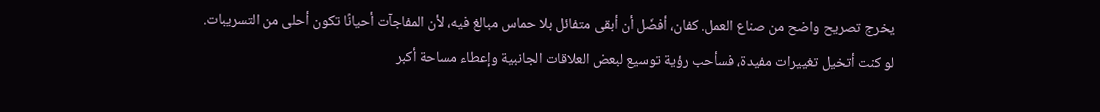يخرج تصريح واضح من صناع العمل. كفان، أفضّل أن أبقى متفائل بلا حماس مبالغ فيه، لأن المفاجآت أحيانًا تكون أحلى من التسريبات.
لو كنت أتخيل تغييرات مفيدة، فسأحب رؤية توسيع لبعض العلاقات الجانبية وإعطاء مساحة أكبر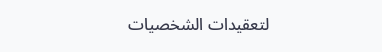لتعقيدات الشخصيات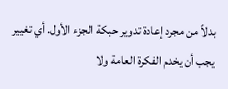بدلاً من مجرد إعادة تدوير حبكة الجزء الأول. أي تغيير يجب أن يخدم الفكرة العامة ولا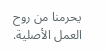يحرمنا من روح العمل الأصلية.